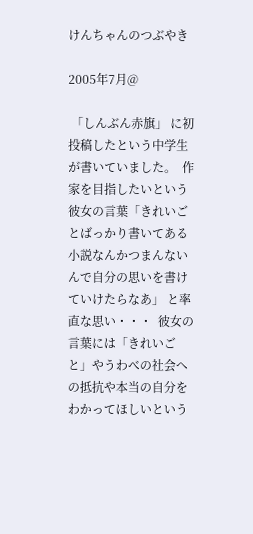けんちゃんのつぶやき

2005年7月@

 「しんぶん赤旗」 に初投稿したという中学生が書いていました。  作家を目指したいという彼女の言葉「きれいごとばっかり書いてある小説なんかつまんないんで自分の思いを書けていけたらなあ」 と率直な思い・・・  彼女の言葉には「きれいごと」やうわべの社会への抵抗や本当の自分をわかってほしいという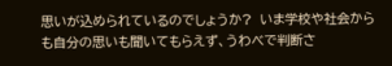思いが込められているのでしょうか?  いま学校や社会からも自分の思いも聞いてもらえず、うわべで判断さ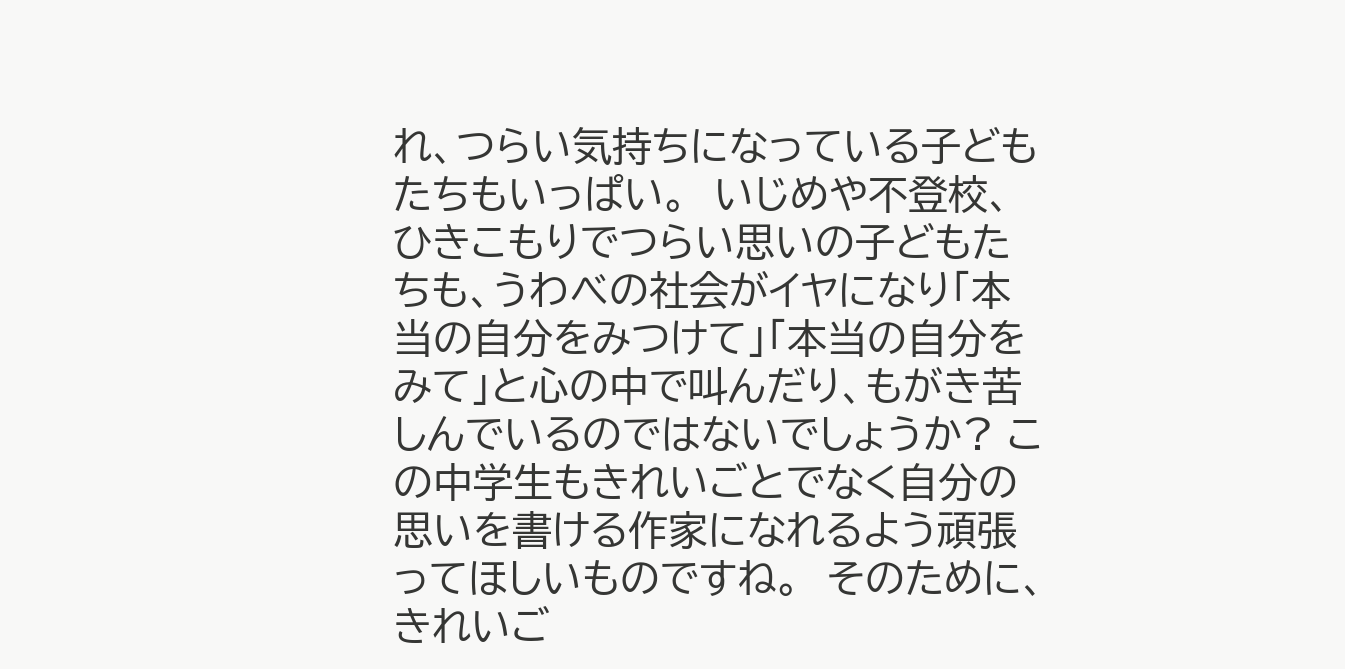れ、つらい気持ちになっている子どもたちもいっぱい。  いじめや不登校、ひきこもりでつらい思いの子どもたちも、うわべの社会がイヤになり「本当の自分をみつけて」「本当の自分をみて」と心の中で叫んだり、もがき苦しんでいるのではないでしょうか? この中学生もきれいごとでなく自分の思いを書ける作家になれるよう頑張ってほしいものですね。  そのために、きれいご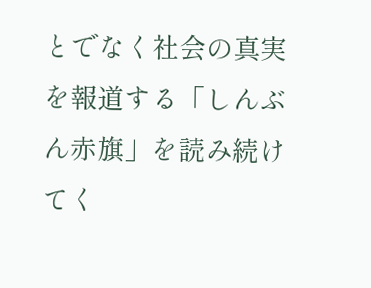とでなく社会の真実を報道する「しんぶん赤旗」を読み続けてく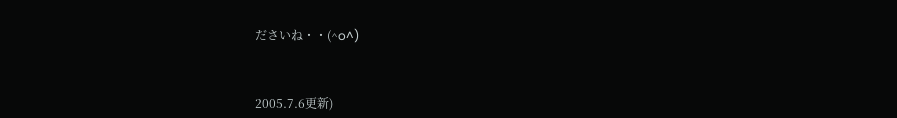ださいね・・(^o^)



2005.7.6更新)